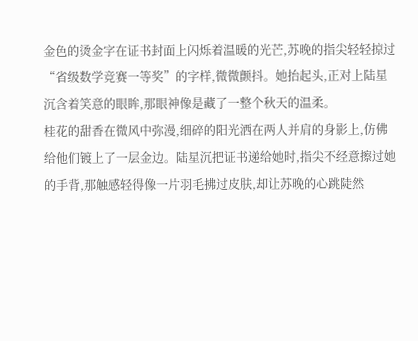金色的烫金字在证书封面上闪烁着温暖的光芒,苏晚的指尖轻轻掠过“省级数学竞赛一等奖”的字样,微微颤抖。她抬起头,正对上陆星沉含着笑意的眼眸,那眼神像是藏了一整个秋天的温柔。
桂花的甜香在微风中弥漫,细碎的阳光洒在两人并肩的身影上,仿佛给他们镀上了一层金边。陆星沉把证书递给她时,指尖不经意擦过她的手背,那触感轻得像一片羽毛拂过皮肤,却让苏晚的心跳陡然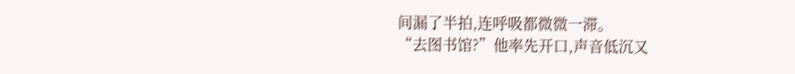间漏了半拍,连呼吸都微微一滞。
“去图书馆?”他率先开口,声音低沉又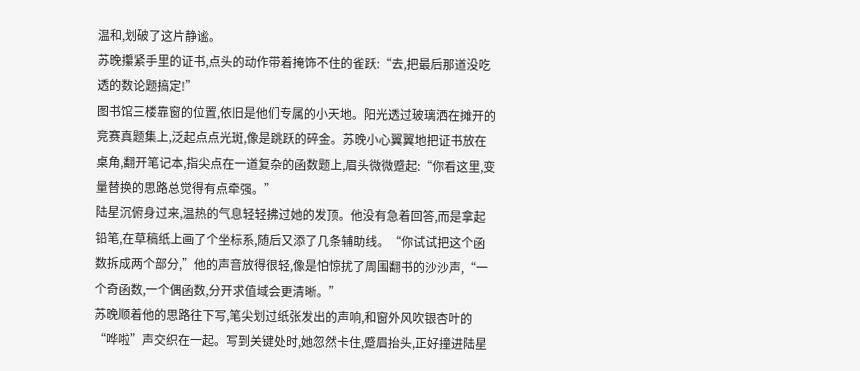温和,划破了这片静谧。
苏晚攥紧手里的证书,点头的动作带着掩饰不住的雀跃:“去,把最后那道没吃透的数论题搞定!”
图书馆三楼靠窗的位置,依旧是他们专属的小天地。阳光透过玻璃洒在摊开的竞赛真题集上,泛起点点光斑,像是跳跃的碎金。苏晚小心翼翼地把证书放在桌角,翻开笔记本,指尖点在一道复杂的函数题上,眉头微微蹙起:“你看这里,变量替换的思路总觉得有点牵强。”
陆星沉俯身过来,温热的气息轻轻拂过她的发顶。他没有急着回答,而是拿起铅笔,在草稿纸上画了个坐标系,随后又添了几条辅助线。“你试试把这个函数拆成两个部分,”他的声音放得很轻,像是怕惊扰了周围翻书的沙沙声,“一个奇函数,一个偶函数,分开求值域会更清晰。”
苏晚顺着他的思路往下写,笔尖划过纸张发出的声响,和窗外风吹银杏叶的“哗啦”声交织在一起。写到关键处时,她忽然卡住,蹙眉抬头,正好撞进陆星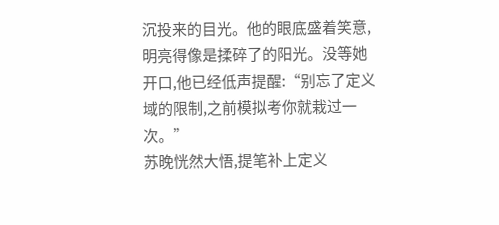沉投来的目光。他的眼底盛着笑意,明亮得像是揉碎了的阳光。没等她开口,他已经低声提醒:“别忘了定义域的限制,之前模拟考你就栽过一次。”
苏晚恍然大悟,提笔补上定义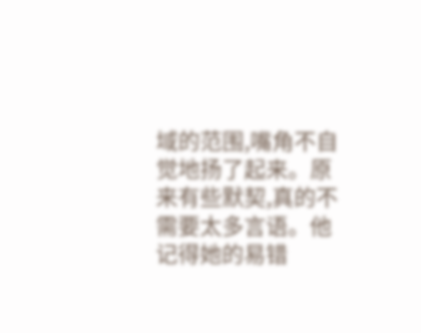域的范围,嘴角不自觉地扬了起来。原来有些默契,真的不需要太多言语。他记得她的易错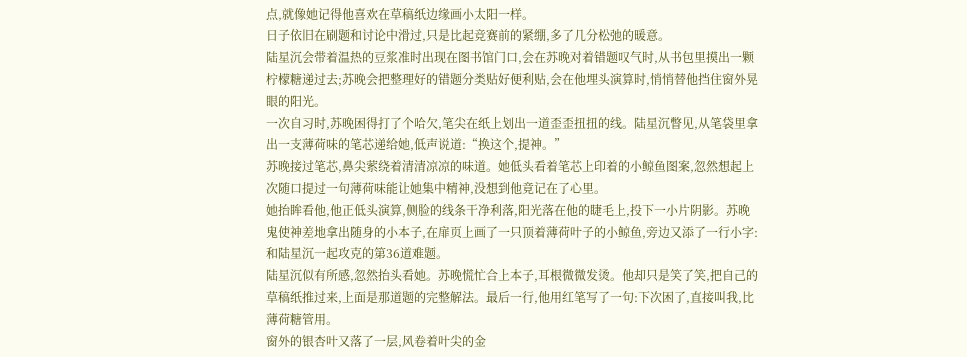点,就像她记得他喜欢在草稿纸边缘画小太阳一样。
日子依旧在刷题和讨论中滑过,只是比起竞赛前的紧绷,多了几分松弛的暖意。
陆星沉会带着温热的豆浆准时出现在图书馆门口,会在苏晚对着错题叹气时,从书包里摸出一颗柠檬糖递过去;苏晚会把整理好的错题分类贴好便利贴,会在他埋头演算时,悄悄替他挡住窗外晃眼的阳光。
一次自习时,苏晚困得打了个哈欠,笔尖在纸上划出一道歪歪扭扭的线。陆星沉瞥见,从笔袋里拿出一支薄荷味的笔芯递给她,低声说道:“换这个,提神。”
苏晚接过笔芯,鼻尖萦绕着清清凉凉的味道。她低头看着笔芯上印着的小鲸鱼图案,忽然想起上次随口提过一句薄荷味能让她集中精神,没想到他竟记在了心里。
她抬眸看他,他正低头演算,侧脸的线条干净利落,阳光落在他的睫毛上,投下一小片阴影。苏晚鬼使神差地拿出随身的小本子,在扉页上画了一只顶着薄荷叶子的小鲸鱼,旁边又添了一行小字:和陆星沉一起攻克的第36道难题。
陆星沉似有所感,忽然抬头看她。苏晚慌忙合上本子,耳根微微发烫。他却只是笑了笑,把自己的草稿纸推过来,上面是那道题的完整解法。最后一行,他用红笔写了一句:下次困了,直接叫我,比薄荷糖管用。
窗外的银杏叶又落了一层,风卷着叶尖的金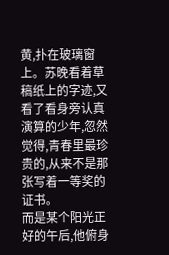黄,扑在玻璃窗上。苏晚看着草稿纸上的字迹,又看了看身旁认真演算的少年,忽然觉得,青春里最珍贵的,从来不是那张写着一等奖的证书。
而是某个阳光正好的午后,他俯身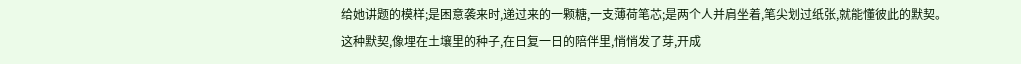给她讲题的模样;是困意袭来时,递过来的一颗糖,一支薄荷笔芯;是两个人并肩坐着,笔尖划过纸张,就能懂彼此的默契。
这种默契,像埋在土壤里的种子,在日复一日的陪伴里,悄悄发了芽,开成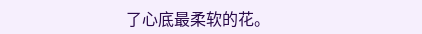了心底最柔软的花。